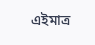এইমাত্র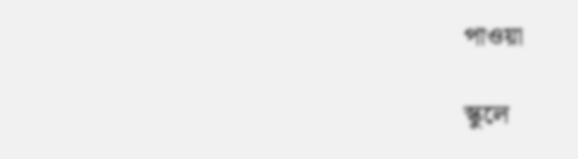পাওয়া

স্কুলে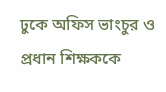ঢুকে অফিস ভাংচুর ও প্রধান শিক্ষককে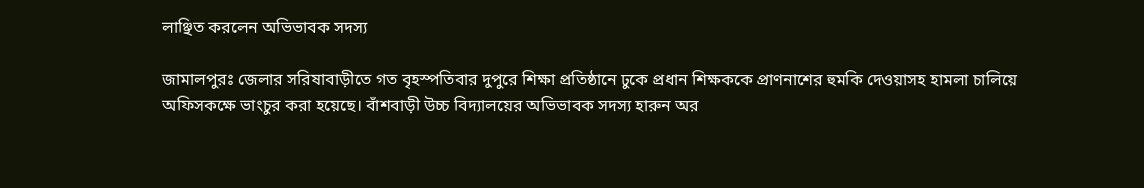লাঞ্ছিত করলেন অভিভাবক সদস্য

জামালপুরঃ জেলার সরিষাবাড়ীতে গত বৃহস্পতিবার দুপুরে শিক্ষা প্রতিষ্ঠানে ঢুকে প্রধান শিক্ষককে প্রাণনাশের হুমকি দেওয়াসহ হামলা চালিয়ে অফিসকক্ষে ভাংচুর করা হয়েছে। বাঁশবাড়ী উচ্চ বিদ্যালয়ের অভিভাবক সদস্য হারুন অর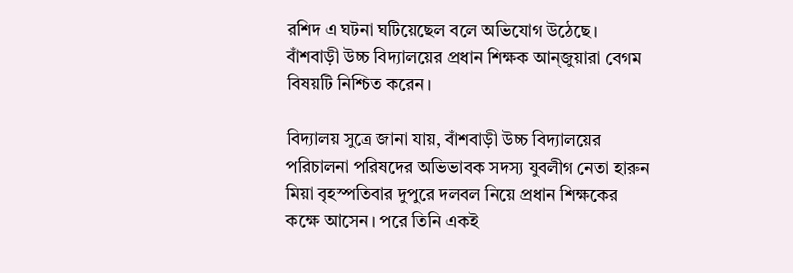রশিদ এ ঘটনা ঘটিয়েছেল বলে অভিযোগ উঠেছে। বাঁশবাড়ী উচ্চ বিদ্যালয়ের প্রধান শিক্ষক আন্জুয়ারা বেগম বিষয়টি নিশ্চিত করেন।

বিদ্যালয় সুত্রে জানা যায়, বাঁশবাড়ী উচ্চ বিদ্যালয়ের পরিচালনা পরিষদের অভিভাবক সদস্য যুবলীগ নেতা হারুন মিয়া বৃহস্পতিবার দুপুরে দলবল নিয়ে প্রধান শিক্ষকের কক্ষে আসেন। পরে তিনি একই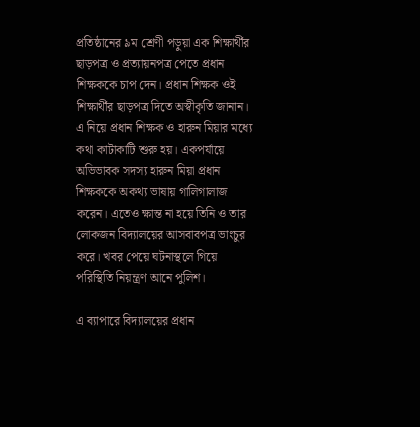প্রতিষ্ঠানের ৯ম শ্রেণী পড়ুয়া এক শিক্ষার্থীর ছাড়পত্র ও প্রত্যায়নপত্র পেতে প্রধান শিক্ষককে চাপ দেন। প্রধান শিক্ষক ওই শিক্ষার্থীর ছাড়পত্র দিতে অস্বীকৃতি জানান। এ নিয়ে প্রধান শিক্ষক ও হারুন মিয়ার মধ্যে কথা কাটাকাটি শুরু হয়। একপর্যায়ে অভিভাবক সদস্য হারুন মিয়া প্রধান শিক্ষককে অকথ্য ভাষায় গালিগালাজ করেন। এতেও ক্ষান্ত না হয়ে তিনি ও তার লোকজন বিদ্যালয়ের আসবাবপত্র ভাংচুর করে। খবর পেয়ে ঘটনাস্থলে গিয়ে পরিস্থিতি নিয়ন্ত্রণ আনে পুলিশ।

এ ব্যাপারে বিদ্যালয়ের প্রধান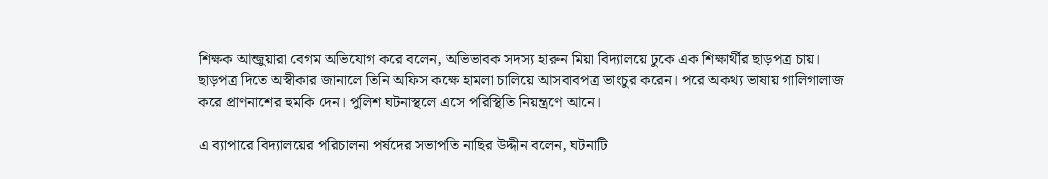শিক্ষক আন্জুয়ারা বেগম অভিযোগ করে বলেন, অভিভাবক সদস্য হারুন মিয়া বিদ্যালয়ে ঢুকে এক শিক্ষার্থীর ছাড়পত্র চায়। ছাড়পত্র দিতে অস্বীকার জানালে তিনি অফিস কক্ষে হামলা চালিয়ে আসবাবপত্র ভাংচুর করেন। পরে অকথ্য ভাষায় গালিগালাজ করে প্রাণনাশের হুমকি দেন। পুলিশ ঘটনাস্থলে এসে পরিস্থিতি নিয়ন্ত্রণে আনে।

এ ব্যাপারে বিদ্যালয়ের পরিচালনা পর্ষদের সভাপতি নাছির উদ্দীন বলেন, ঘটনাটি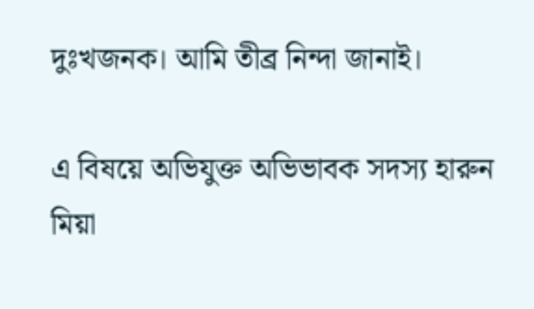দুঃখজনক। আমি তীব্র নিন্দা জানাই।

এ বিষয়ে অভিযুক্ত অভিভাবক সদস্য হারুন মিয়া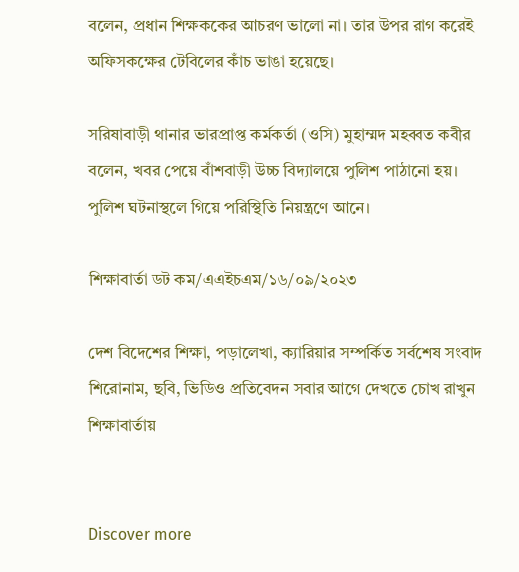বলেন, প্রধান শিক্ষককের আচরণ ভালো না। তার উপর রাগ করেই অফিসকক্ষের টেবিলের কাঁচ ভাঙা হয়েছে।

সরিষাবাড়ী থানার ভারপ্রাপ্ত কর্মকর্তা (ওসি) মুহাম্মদ মহব্বত কবীর বলেন, খবর পেয়ে বাঁশবাড়ী উচ্চ বিদ্যালয়ে পুলিশ পাঠানো হয়। পুলিশ ঘটনাস্থলে গিয়ে পরিস্থিতি নিয়ন্ত্রণে আনে।

শিক্ষাবার্তা ডট কম/এএইচএম/১৬/০৯/২০২৩

দেশ বিদেশের শিক্ষা, পড়ালেখা, ক্যারিয়ার সম্পর্কিত সর্বশেষ সংবাদ শিরোনাম, ছবি, ভিডিও প্রতিবেদন সবার আগে দেখতে চোখ রাখুন শিক্ষাবার্তায়


Discover more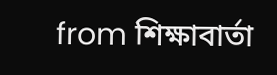from শিক্ষাবার্তা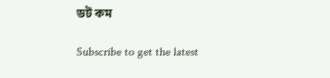ডট কম

Subscribe to get the latest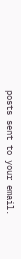posts sent to your email.